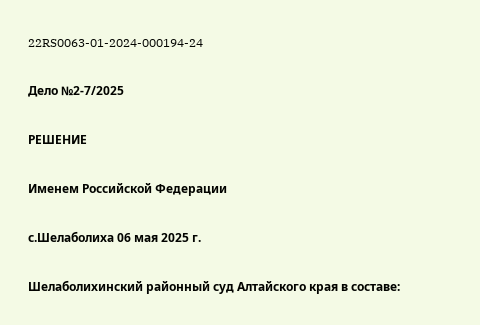22RS0063-01-2024-000194-24

Дело №2-7/2025

РЕШЕНИЕ

Именем Российской Федерации

с.Шелаболиха 06 мая 2025 г.

Шелаболихинский районный суд Алтайского края в составе: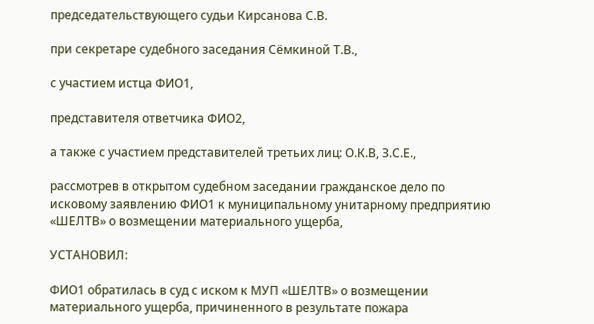председательствующего судьи Кирсанова С.В.

при секретаре судебного заседания Сёмкиной Т.В.,

с участием истца ФИО1,

представителя ответчика ФИО2,

а также с участием представителей третьих лиц: О.К.В, З.С.Е.,

рассмотрев в открытом судебном заседании гражданское дело по исковому заявлению ФИО1 к муниципальному унитарному предприятию «ШЕЛТВ» о возмещении материального ущерба,

УСТАНОВИЛ:

ФИО1 обратилась в суд с иском к МУП «ШЕЛТВ» о возмещении материального ущерба, причиненного в результате пожара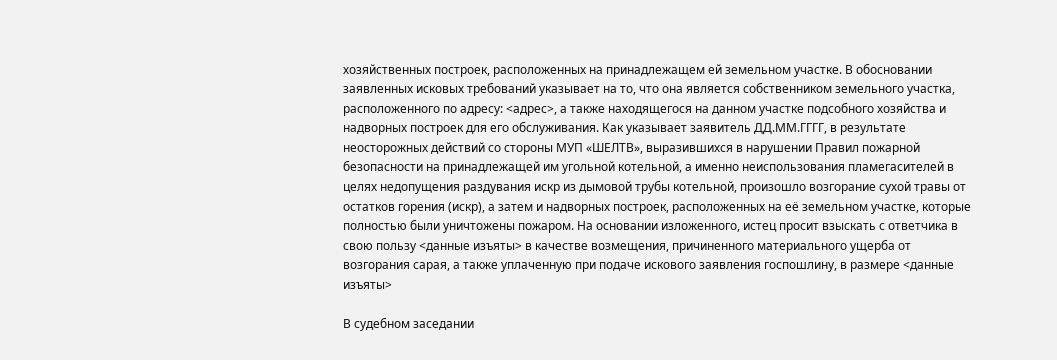хозяйственных построек, расположенных на принадлежащем ей земельном участке. В обосновании заявленных исковых требований указывает на то, что она является собственником земельного участка, расположенного по адресу: <адрес>, а также находящегося на данном участке подсобного хозяйства и надворных построек для его обслуживания. Как указывает заявитель ДД.ММ.ГГГГ, в результате неосторожных действий со стороны МУП «ШЕЛТВ», выразившихся в нарушении Правил пожарной безопасности на принадлежащей им угольной котельной, а именно неиспользования пламегасителей в целях недопущения раздувания искр из дымовой трубы котельной, произошло возгорание сухой травы от остатков горения (искр), а затем и надворных построек, расположенных на её земельном участке, которые полностью были уничтожены пожаром. На основании изложенного, истец просит взыскать с ответчика в свою пользу <данные изъяты> в качестве возмещения, причиненного материального ущерба от возгорания сарая, а также уплаченную при подаче искового заявления госпошлину, в размере <данные изъяты>

В судебном заседании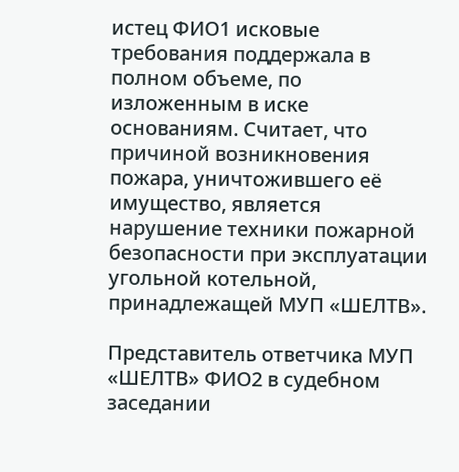истец ФИО1 исковые требования поддержала в полном объеме, по изложенным в иске основаниям. Считает, что причиной возникновения пожара, уничтожившего её имущество, является нарушение техники пожарной безопасности при эксплуатации угольной котельной, принадлежащей МУП «ШЕЛТВ».

Представитель ответчика МУП «ШЕЛТВ» ФИО2 в судебном заседании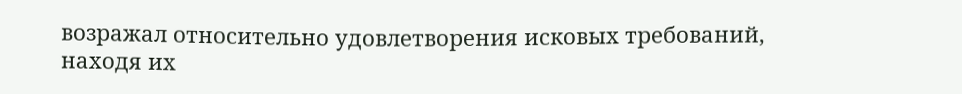возражал относительно удовлетворения исковых требований, находя их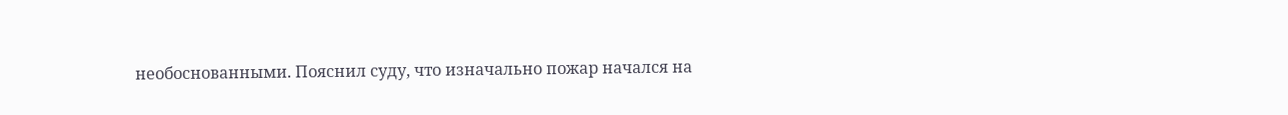необоснованными. Пояснил суду, что изначально пожар начался на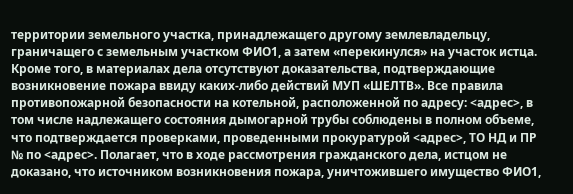территории земельного участка, принадлежащего другому землевладельцу, граничащего с земельным участком ФИО1, а затем «перекинулся» на участок истца. Кроме того, в материалах дела отсутствуют доказательства, подтверждающие возникновение пожара ввиду каких-либо действий МУП «ШЕЛТВ». Все правила противопожарной безопасности на котельной, расположенной по адресу: <адрес>, в том числе надлежащего состояния дымогарной трубы соблюдены в полном объеме, что подтверждается проверками, проведенными прокуратурой <адрес>, ТО НД и ПР № по <адрес>. Полагает, что в ходе рассмотрения гражданского дела, истцом не доказано, что источником возникновения пожара, уничтожившего имущество ФИО1,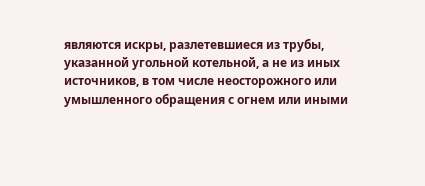являются искры, разлетевшиеся из трубы, указанной угольной котельной, а не из иных источников, в том числе неосторожного или умышленного обращения с огнем или иными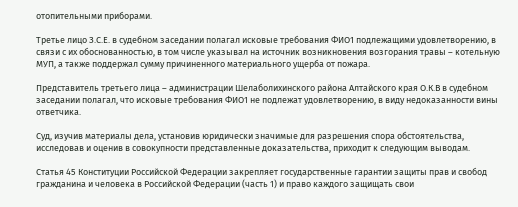отопительными приборами.

Третье лицо З.С.Е. в судебном заседании полагал исковые требования ФИО1 подлежащими удовлетворению, в связи с их обоснованностью, в том числе указывал на источник возникновения возгорания травы – котельную МУП, а также поддержал сумму причиненного материального ущерба от пожара.

Представитель третьего лица – администрации Шелаболихинского района Алтайского края О.К.В в судебном заседании полагал, что исковые требования ФИО1 не подлежат удовлетворению, в виду недоказанности вины ответчика.

Суд, изучив материалы дела, установив юридически значимые для разрешения спора обстоятельства, исследовав и оценив в совокупности представленные доказательства, приходит к следующим выводам.

Статья 45 Конституции Российской Федерации закрепляет государственные гарантии защиты прав и свобод гражданина и человека в Российской Федерации (часть 1) и право каждого защищать свои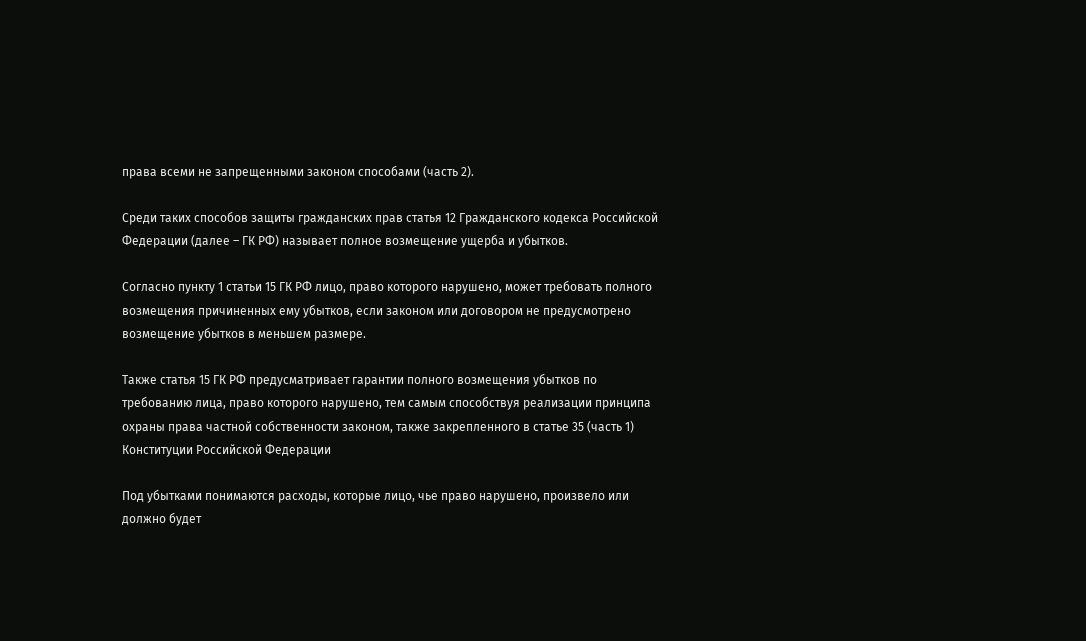права всеми не запрещенными законом способами (часть 2).

Среди таких способов защиты гражданских прав статья 12 Гражданского кодекса Российской Федерации (далее – ГК РФ) называет полное возмещение ущерба и убытков.

Согласно пункту 1 статьи 15 ГК РФ лицо, право которого нарушено, может требовать полного возмещения причиненных ему убытков, если законом или договором не предусмотрено возмещение убытков в меньшем размере.

Также статья 15 ГК РФ предусматривает гарантии полного возмещения убытков по требованию лица, право которого нарушено, тем самым способствуя реализации принципа охраны права частной собственности законом, также закрепленного в статье 35 (часть 1) Конституции Российской Федерации

Под убытками понимаются расходы, которые лицо, чье право нарушено, произвело или должно будет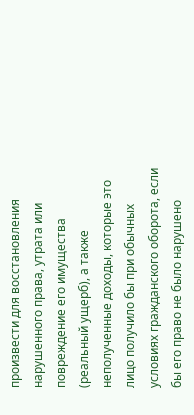произвести для восстановления нарушенного права, утрата или повреждение его имущества (реальный ущерб), а также неполученные доходы, которые это лицо получило бы при обычных условиях гражданского оборота, если бы его право не было нарушено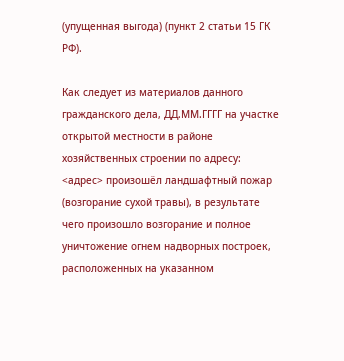(упущенная выгода) (пункт 2 статьи 15 ГК РФ).

Как следует из материалов данного гражданского дела, ДД.ММ.ГГГГ на участке открытой местности в районе хозяйственных строении по адресу: <адрес> произошёл ландшафтный пожар (возгорание сухой травы), в результате чего произошло возгорание и полное уничтожение огнем надворных построек, расположенных на указанном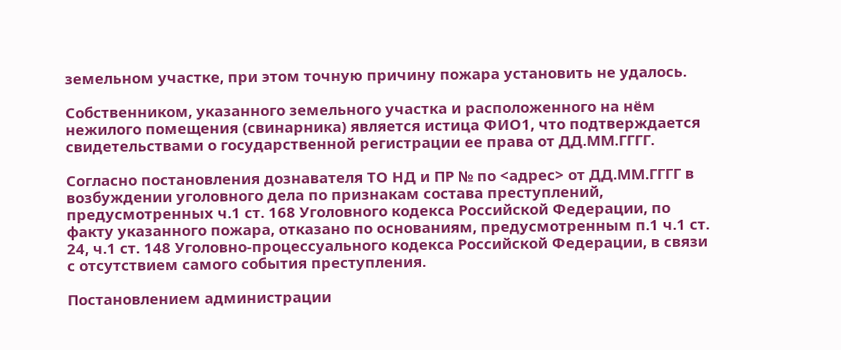земельном участке, при этом точную причину пожара установить не удалось.

Собственником, указанного земельного участка и расположенного на нём нежилого помещения (свинарника) является истица ФИО1, что подтверждается свидетельствами о государственной регистрации ее права от ДД.ММ.ГГГГ.

Согласно постановления дознавателя ТО НД и ПР № по <адрес> от ДД.ММ.ГГГГ в возбуждении уголовного дела по признакам состава преступлений, предусмотренных ч.1 ст. 168 Уголовного кодекса Российской Федерации, по факту указанного пожара, отказано по основаниям, предусмотренным п.1 ч.1 ст. 24, ч.1 ст. 148 Уголовно-процессуального кодекса Российской Федерации, в связи с отсутствием самого события преступления.

Постановлением администрации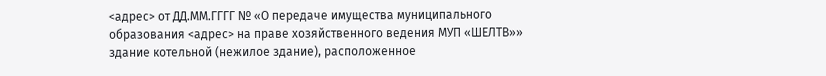<адрес> от ДД.ММ.ГГГГ № «О передаче имущества муниципального образования <адрес> на праве хозяйственного ведения МУП «ШЕЛТВ»» здание котельной (нежилое здание), расположенное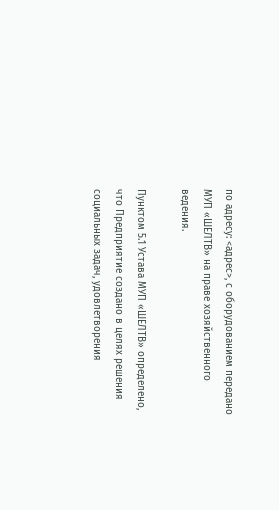по адресу: <адрес>, с оборудованием передано МУП «ШЕЛТВ» на праве хозяйственного ведения.

Пунктом 5.1 Устава МУП «ШЕЛТВ» определено, что Предприятие создано в целях решения социальных задач, удовлетворения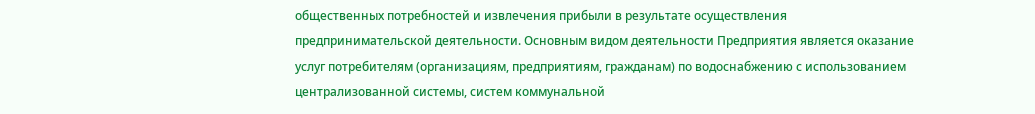общественных потребностей и извлечения прибыли в результате осуществления предпринимательской деятельности. Основным видом деятельности Предприятия является оказание услуг потребителям (организациям, предприятиям, гражданам) по водоснабжению с использованием централизованной системы, систем коммунальной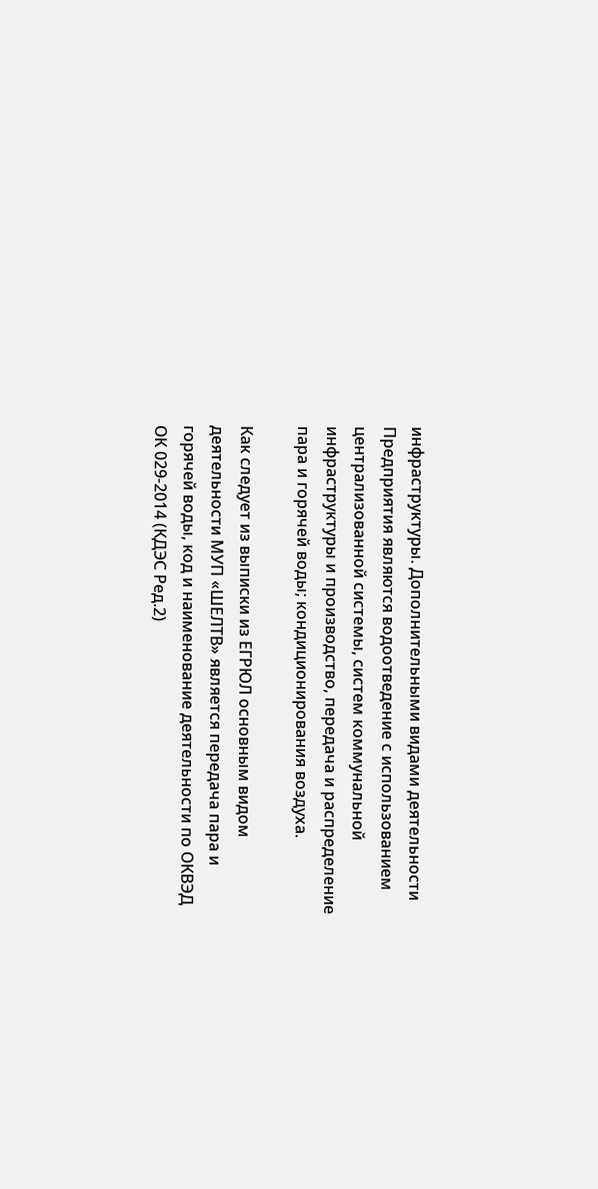инфраструктуры. Дополнительными видами деятельности Предприятия являются водоотведение с использованием централизованной системы, систем коммунальной инфраструктуры и производство, передача и распределение пара и горячей воды; кондиционирования воздуха.

Как следует из выписки из ЕГРЮЛ основным видом деятельности МУП «ШЕЛТВ» является передача пара и горячей воды, код и наименование деятельности по ОКВЭД ОК 029-2014 (КДЭС Ред.2)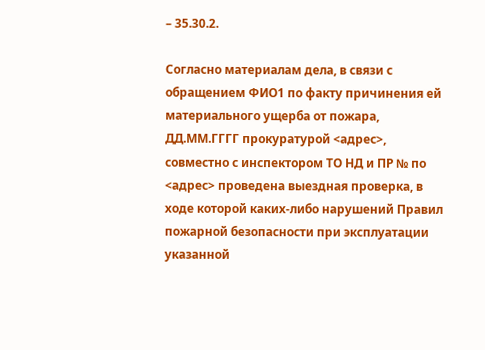– 35.30.2.

Согласно материалам дела, в связи с обращением ФИО1 по факту причинения ей материального ущерба от пожара, ДД.ММ.ГГГГ прокуратурой <адрес>, совместно с инспектором ТО НД и ПР № по <адрес> проведена выездная проверка, в ходе которой каких-либо нарушений Правил пожарной безопасности при эксплуатации указанной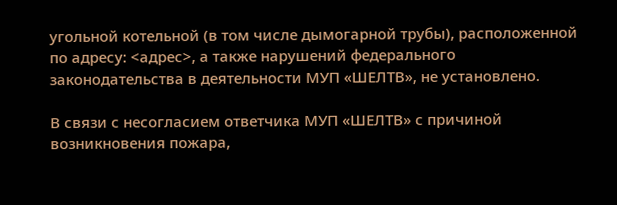угольной котельной (в том числе дымогарной трубы), расположенной по адресу: <адрес>, а также нарушений федерального законодательства в деятельности МУП «ШЕЛТВ», не установлено.

В связи с несогласием ответчика МУП «ШЕЛТВ» с причиной возникновения пожара,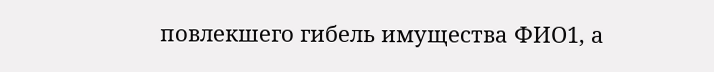повлекшего гибель имущества ФИО1, а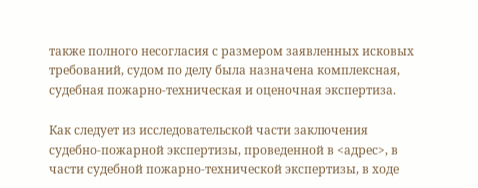также полного несогласия с размером заявленных исковых требований, судом по делу была назначена комплексная, судебная пожарно-техническая и оценочная экспертиза.

Как следует из исследовательской части заключения судебно-пожарной экспертизы, проведенной в <адрес>, в части судебной пожарно-технической экспертизы, в ходе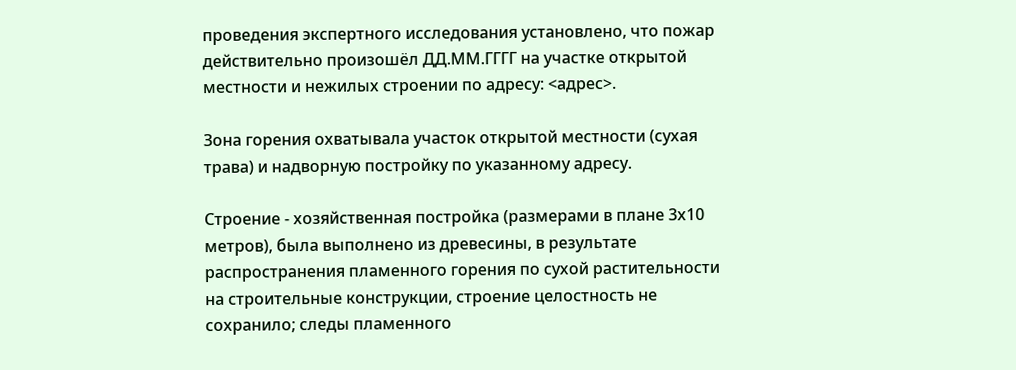проведения экспертного исследования установлено, что пожар действительно произошёл ДД.ММ.ГГГГ на участке открытой местности и нежилых строении по адресу: <адрес>.

Зона горения охватывала участок открытой местности (сухая трава) и надворную постройку по указанному адресу.

Строение - хозяйственная постройка (размерами в плане 3х10 метров), была выполнено из древесины, в результате распространения пламенного горения по сухой растительности на строительные конструкции, строение целостность не сохранило; следы пламенного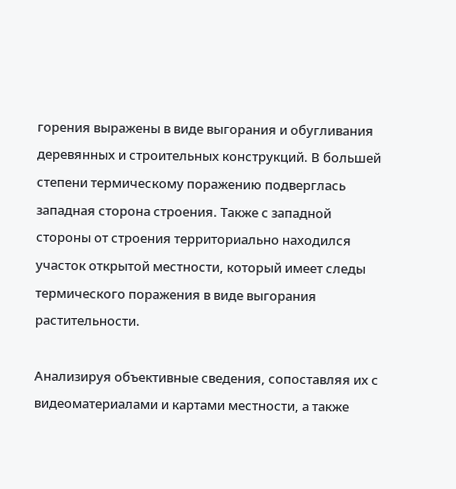горения выражены в виде выгорания и обугливания деревянных и строительных конструкций. В большей степени термическому поражению подверглась западная сторона строения. Также с западной стороны от строения территориально находился участок открытой местности, который имеет следы термического поражения в виде выгорания растительности.

Анализируя объективные сведения, сопоставляя их с видеоматериалами и картами местности, а также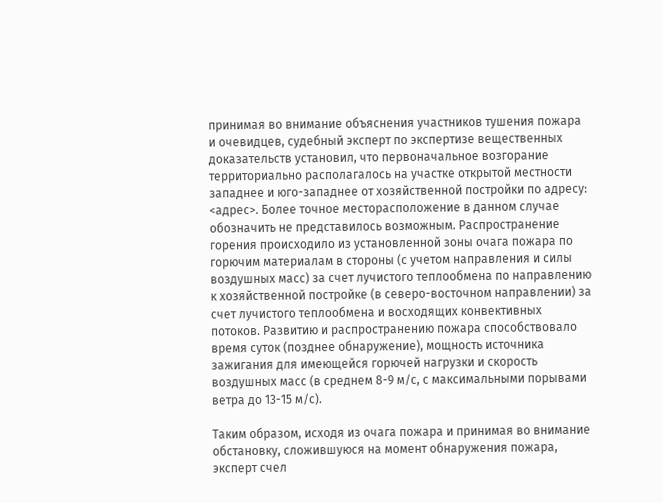принимая во внимание объяснения участников тушения пожара и очевидцев, судебный эксперт по экспертизе вещественных доказательств установил, что первоначальное возгорание территориально располагалось на участке открытой местности западнее и юго-западнее от хозяйственной постройки по адресу: <адрес>. Более точное месторасположение в данном случае обозначить не представилось возможным. Распространение горения происходило из установленной зоны очага пожара по горючим материалам в стороны (с учетом направления и силы воздушных масс) за счет лучистого теплообмена по направлению к хозяйственной постройке (в северо-восточном направлении) за счет лучистого теплообмена и восходящих конвективных потоков. Развитию и распространению пожара способствовало время суток (позднее обнаружение), мощность источника зажигания для имеющейся горючей нагрузки и скорость воздушных масс (в среднем 8-9 м/с, с максимальными порывами ветра до 13-15 м/с).

Таким образом, исходя из очага пожара и принимая во внимание обстановку, сложившуюся на момент обнаружения пожара, эксперт счел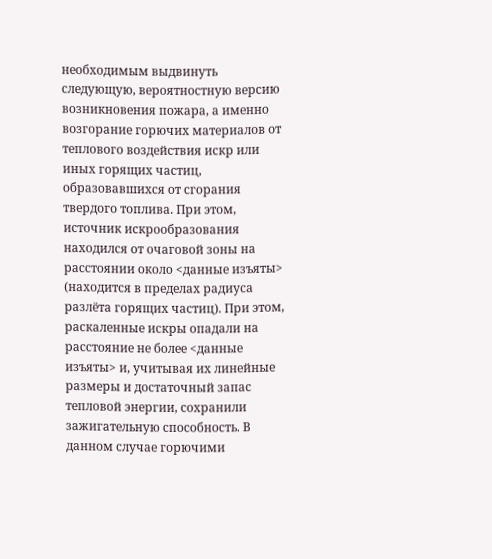необходимым выдвинуть следующую, вероятностную версию возникновения пожара, а именно возгорание горючих материалов от теплового воздействия искр или иных горящих частиц, образовавшихся от сгорания твердого топлива. При этом, источник искрообразования находился от очаговой зоны на расстоянии около <данные изъяты> (находится в пределах радиуса разлёта горящих частиц). При этом, раскаленные искры опадали на расстояние не более <данные изъяты> и, учитывая их линейные размеры и достаточный запас тепловой энергии, сохранили зажигательную способность. В данном случае горючими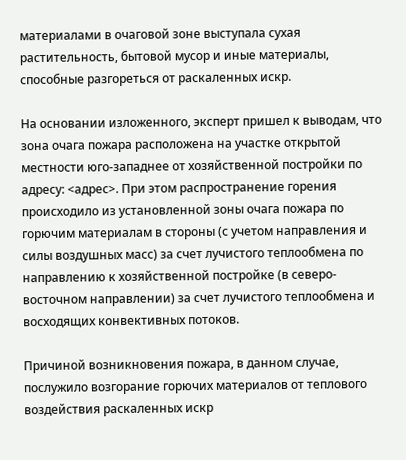материалами в очаговой зоне выступала сухая растительность, бытовой мусор и иные материалы, способные разгореться от раскаленных искр.

На основании изложенного, эксперт пришел к выводам, что зона очага пожара расположена на участке открытой местности юго-западнее от хозяйственной постройки по адресу: <адрес>. При этом распространение горения происходило из установленной зоны очага пожара по горючим материалам в стороны (с учетом направления и силы воздушных масс) за счет лучистого теплообмена по направлению к хозяйственной постройке (в северо-восточном направлении) за счет лучистого теплообмена и восходящих конвективных потоков.

Причиной возникновения пожара, в данном случае, послужило возгорание горючих материалов от теплового воздействия раскаленных искр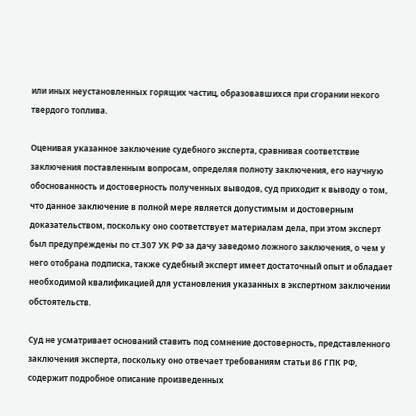или иных неустановленных горящих частиц, образовавшихся при сгорании некого твердого топлива.

Оценивая указанное заключение судебного эксперта, сравнивая соответствие заключения поставленным вопросам, определяя полноту заключения, его научную обоснованность и достоверность полученных выводов, суд приходит к выводу о том, что данное заключение в полной мере является допустимым и достоверным доказательством, поскольку оно соответствует материалам дела, при этом эксперт был предупреждены по ст.307 УК РФ за дачу заведомо ложного заключения, о чем у него отобрана подписка, также судебный эксперт имеет достаточный опыт и обладает необходимой квалификацией для установления указанных в экспертном заключении обстоятельств.

Суд не усматривает оснований ставить под сомнение достоверность, представленного заключения эксперта, поскольку оно отвечает требованиям статьи 86 ГПК РФ, содержит подробное описание произведенных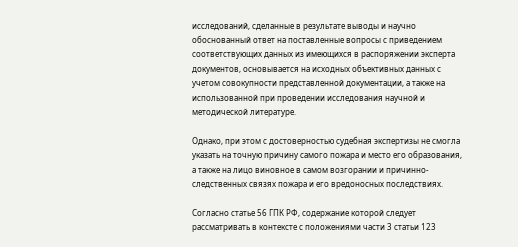исследований, сделанные в результате выводы и научно обоснованный ответ на поставленные вопросы с приведением соответствующих данных из имеющихся в распоряжении эксперта документов, основывается на исходных объективных данных с учетом совокупности представленной документации, а также на использованной при проведении исследования научной и методической литературе.

Однако, при этом с достоверностью судебная экспертизы не смогла указать на точную причину самого пожара и место его образования, а также на лицо виновное в самом возгорании и причинно-следственных связях пожара и его вредоносных последствиях.

Согласно статье 56 ГПК РФ, содержание которой следует рассматривать в контексте с положениями части 3 статьи 123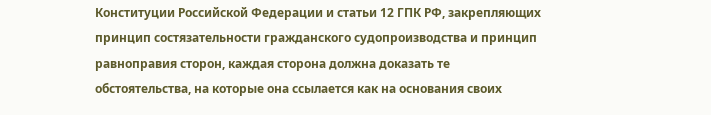Конституции Российской Федерации и статьи 12 ГПК РФ, закрепляющих принцип состязательности гражданского судопроизводства и принцип равноправия сторон, каждая сторона должна доказать те обстоятельства, на которые она ссылается как на основания своих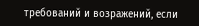требований и возражений, если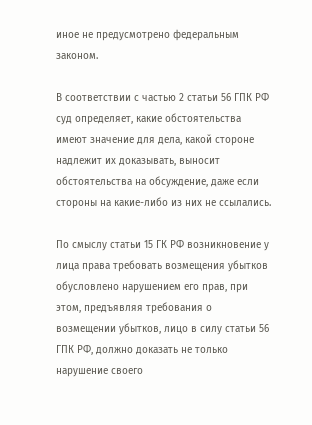иное не предусмотрено федеральным законом.

В соответствии с частью 2 статьи 56 ГПК РФ суд определяет, какие обстоятельства имеют значение для дела, какой стороне надлежит их доказывать, выносит обстоятельства на обсуждение, даже если стороны на какие-либо из них не ссылались.

По смыслу статьи 15 ГК РФ возникновение у лица права требовать возмещения убытков обусловлено нарушением его прав, при этом, предъявляя требования о возмещении убытков, лицо в силу статьи 56 ГПК РФ, должно доказать не только нарушение своего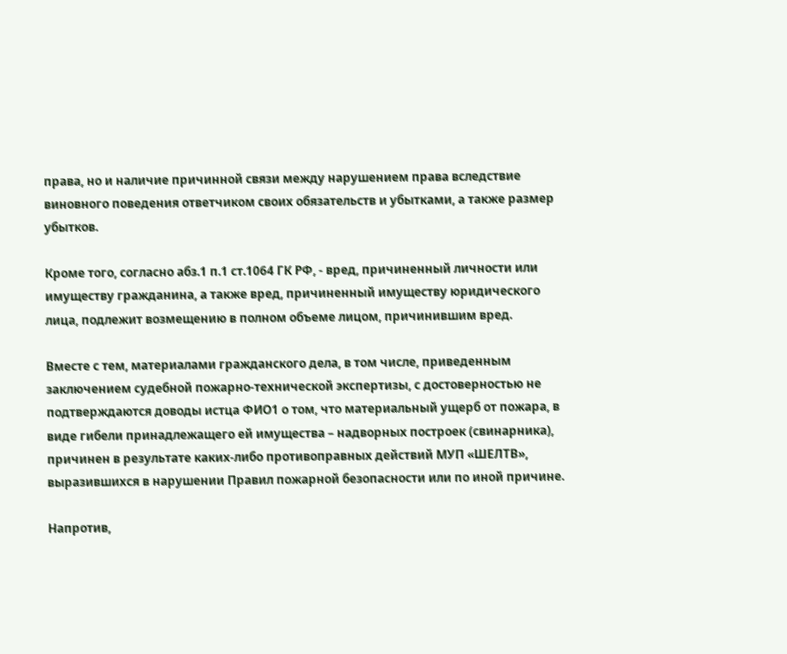права, но и наличие причинной связи между нарушением права вследствие виновного поведения ответчиком своих обязательств и убытками, а также размер убытков.

Кроме того, согласно абз.1 п.1 ст.1064 ГК РФ, - вред, причиненный личности или имуществу гражданина, а также вред, причиненный имуществу юридического лица, подлежит возмещению в полном объеме лицом, причинившим вред.

Вместе с тем, материалами гражданского дела, в том числе, приведенным заключением судебной пожарно-технической экспертизы, с достоверностью не подтверждаются доводы истца ФИО1 о том, что материальный ущерб от пожара, в виде гибели принадлежащего ей имущества – надворных построек (свинарника), причинен в результате каких-либо противоправных действий МУП «ШЕЛТВ», выразившихся в нарушении Правил пожарной безопасности или по иной причине.

Напротив,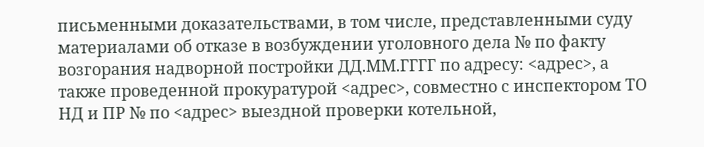письменными доказательствами, в том числе, представленными суду материалами об отказе в возбуждении уголовного дела № по факту возгорания надворной постройки ДД.ММ.ГГГГ по адресу: <адрес>, а также проведенной прокуратурой <адрес>, совместно с инспектором ТО НД и ПР № по <адрес> выездной проверки котельной,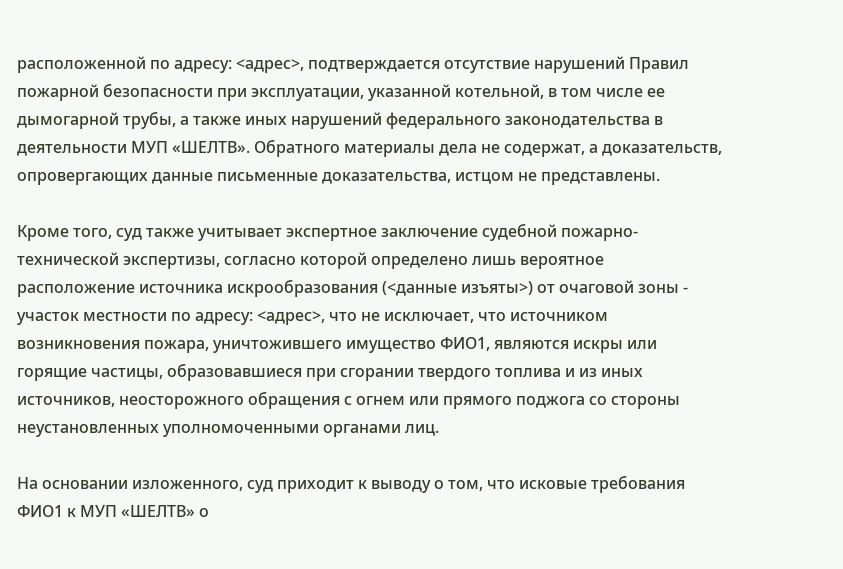расположенной по адресу: <адрес>, подтверждается отсутствие нарушений Правил пожарной безопасности при эксплуатации, указанной котельной, в том числе ее дымогарной трубы, а также иных нарушений федерального законодательства в деятельности МУП «ШЕЛТВ». Обратного материалы дела не содержат, а доказательств, опровергающих данные письменные доказательства, истцом не представлены.

Кроме того, суд также учитывает экспертное заключение судебной пожарно-технической экспертизы, согласно которой определено лишь вероятное расположение источника искрообразования (<данные изъяты>) от очаговой зоны - участок местности по адресу: <адрес>, что не исключает, что источником возникновения пожара, уничтожившего имущество ФИО1, являются искры или горящие частицы, образовавшиеся при сгорании твердого топлива и из иных источников, неосторожного обращения с огнем или прямого поджога со стороны неустановленных уполномоченными органами лиц.

На основании изложенного, суд приходит к выводу о том, что исковые требования ФИО1 к МУП «ШЕЛТВ» о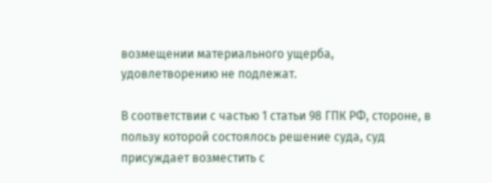возмещении материального ущерба, удовлетворению не подлежат.

В соответствии с частью 1 статьи 98 ГПК РФ, стороне, в пользу которой состоялось решение суда, суд присуждает возместить с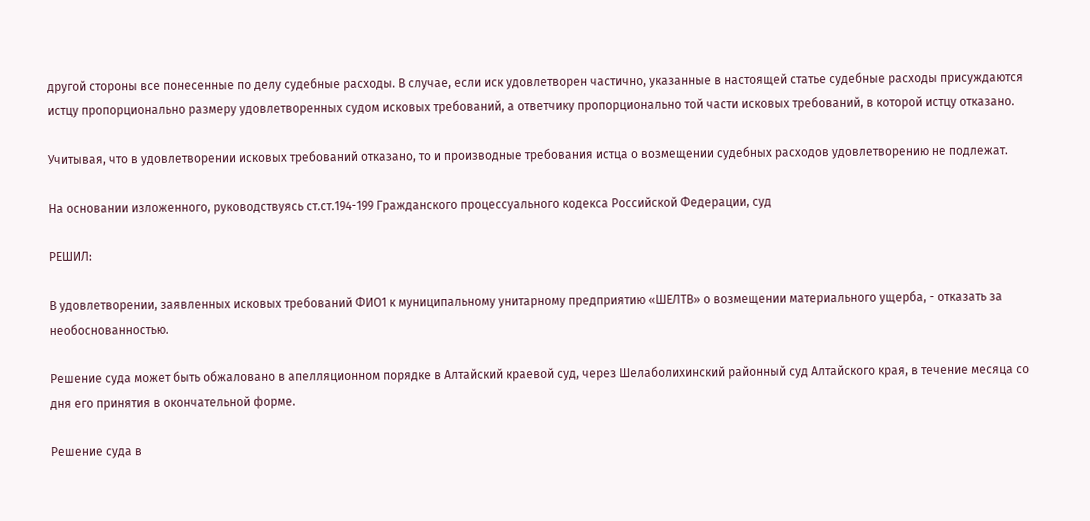другой стороны все понесенные по делу судебные расходы. В случае, если иск удовлетворен частично, указанные в настоящей статье судебные расходы присуждаются истцу пропорционально размеру удовлетворенных судом исковых требований, а ответчику пропорционально той части исковых требований, в которой истцу отказано.

Учитывая, что в удовлетворении исковых требований отказано, то и производные требования истца о возмещении судебных расходов удовлетворению не подлежат.

На основании изложенного, руководствуясь ст.ст.194-199 Гражданского процессуального кодекса Российской Федерации, суд

РЕШИЛ:

В удовлетворении, заявленных исковых требований ФИО1 к муниципальному унитарному предприятию «ШЕЛТВ» о возмещении материального ущерба, - отказать за необоснованностью.

Решение суда может быть обжаловано в апелляционном порядке в Алтайский краевой суд, через Шелаболихинский районный суд Алтайского края, в течение месяца со дня его принятия в окончательной форме.

Решение суда в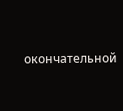окончательной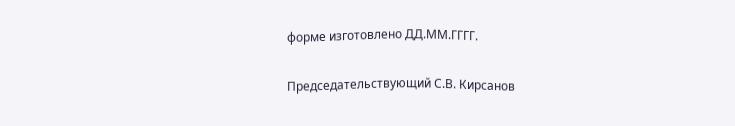форме изготовлено ДД.ММ.ГГГГ.

Председательствующий С.В. Кирсанов